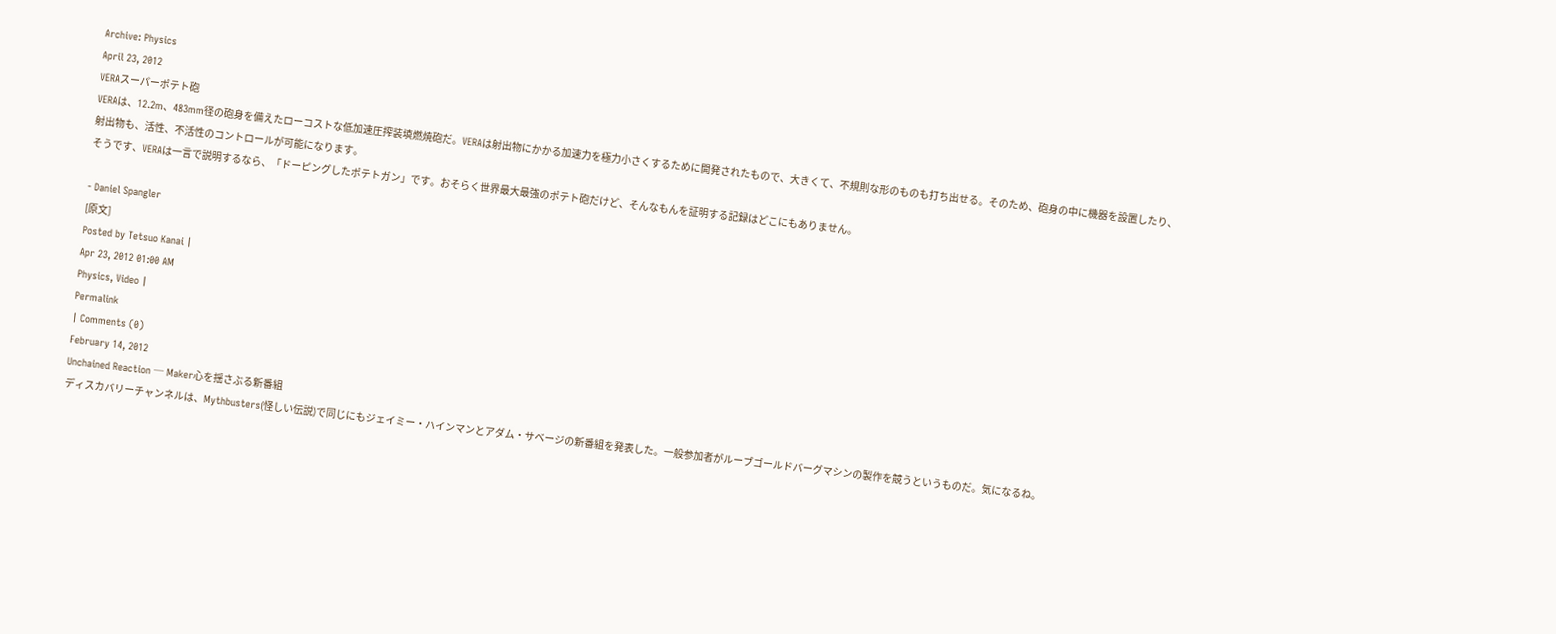Archive: Physics
April 23, 2012
VERAスーパーポテト砲
VERAは、12.2m、483mm径の砲身を備えたローコストな低加速圧搾装填燃焼砲だ。VERAは射出物にかかる加速力を極力小さくするために開発されたもので、大きくて、不規則な形のものも打ち出せる。そのため、砲身の中に機器を設置したり、射出物も、活性、不活性のコントロールが可能になります。
そうです、VERAは一言で説明するなら、「ドーピングしたポテトガン」です。おそらく世界最大最強のポテト砲だけど、そんなもんを証明する記録はどこにもありません。

- Daniel Spangler
[原文]
Posted by Tetsuo Kanai |
Apr 23, 2012 01:00 AM
Physics, Video |
Permalink
| Comments (0)
February 14, 2012
Unchained Reaction ─ Maker心を揺さぶる新番組
ディスカバリーチャンネルは、Mythbusters(怪しい伝説)で同じにもジェイミー・ハインマンとアダム・サベージの新番組を発表した。一般参加者がルーブゴールドバーグマシンの製作を競うというものだ。気になるね。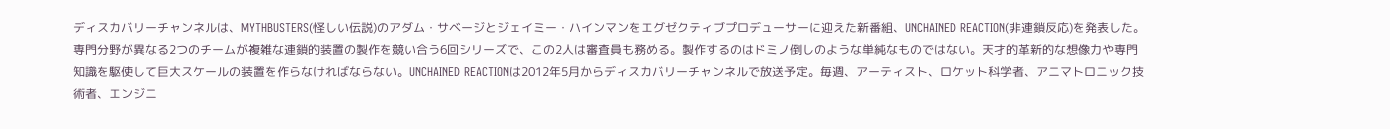ディスカバリーチャンネルは、MYTHBUSTERS(怪しい伝説)のアダム・サベージとジェイミー・ハインマンをエグゼクティブプロデューサーに迎えた新番組、UNCHAINED REACTION(非連鎖反応)を発表した。専門分野が異なる2つのチームが複雑な連鎖的装置の製作を競い合う6回シリーズで、この2人は審査員も務める。製作するのはドミノ倒しのような単純なものではない。天才的革新的な想像力や専門知識を駆使して巨大スケールの装置を作らなければならない。UNCHAINED REACTIONは2012年5月からディスカバリーチャンネルで放送予定。毎週、アーティスト、ロケット科学者、アニマトロニック技術者、エンジニ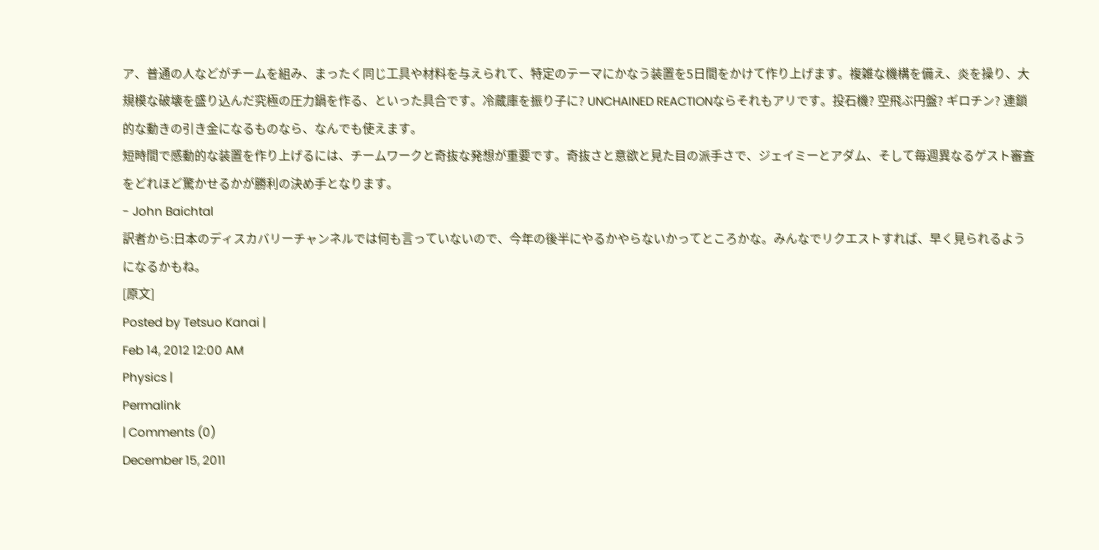ア、普通の人などがチームを組み、まったく同じ工具や材料を与えられて、特定のテーマにかなう装置を5日間をかけて作り上げます。複雑な機構を備え、炎を操り、大規模な破壊を盛り込んだ究極の圧力鍋を作る、といった具合です。冷蔵庫を振り子に? UNCHAINED REACTIONならそれもアリです。投石機? 空飛ぶ円盤? ギロチン? 連鎖的な動きの引き金になるものなら、なんでも使えます。
短時間で感動的な装置を作り上げるには、チームワークと奇抜な発想が重要です。奇抜さと意欲と見た目の派手さで、ジェイミーとアダム、そして毎週異なるゲスト審査をどれほど驚かせるかが勝利の決め手となります。
- John Baichtal
訳者から:日本のディスカバリーチャンネルでは何も言っていないので、今年の後半にやるかやらないかってところかな。みんなでリクエストすれば、早く見られるようになるかもね。
[原文]
Posted by Tetsuo Kanai |
Feb 14, 2012 12:00 AM
Physics |
Permalink
| Comments (0)
December 15, 2011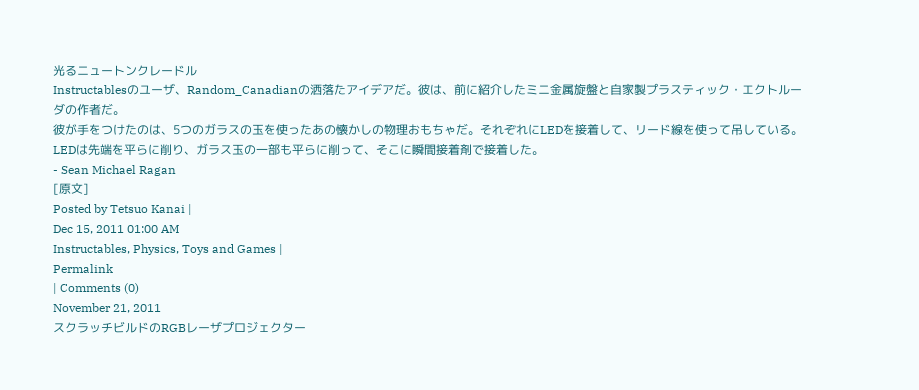光るニュートンクレードル
Instructablesのユーザ、Random_Canadianの洒落たアイデアだ。彼は、前に紹介したミニ金属旋盤と自家製プラスティック・エクトルーダの作者だ。
彼が手をつけたのは、5つのガラスの玉を使ったあの懐かしの物理おもちゃだ。それぞれにLEDを接着して、リード線を使って吊している。LEDは先端を平らに削り、ガラス玉の一部も平らに削って、そこに瞬間接着剤で接着した。
- Sean Michael Ragan
[原文]
Posted by Tetsuo Kanai |
Dec 15, 2011 01:00 AM
Instructables, Physics, Toys and Games |
Permalink
| Comments (0)
November 21, 2011
スクラッチビルドのRGBレーザプロジェクター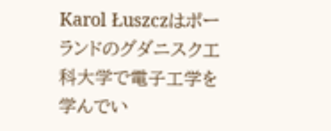Karol Łuszczはポーランドのグダニスク工科大学で電子工学を学んでい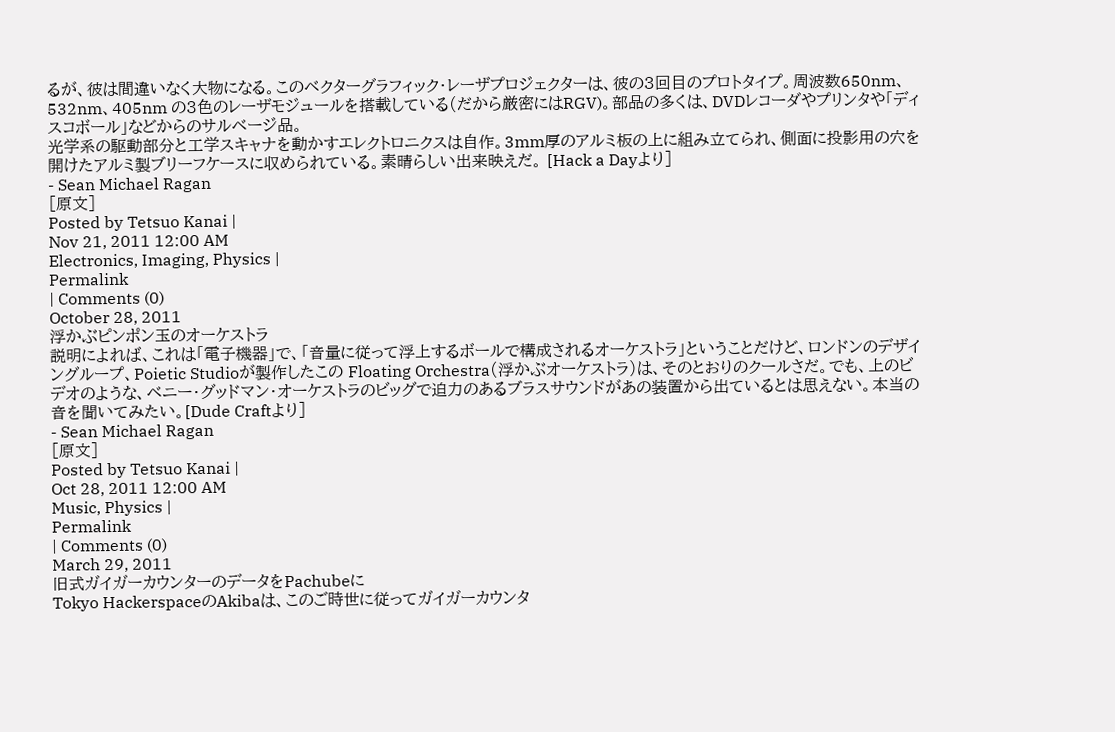るが、彼は間違いなく大物になる。このベクターグラフィック・レーザプロジェクターは、彼の3回目のプロトタイプ。周波数650nm、532nm、405nm の3色のレーザモジュールを搭載している(だから厳密にはRGV)。部品の多くは、DVDレコーダやプリンタや「ディスコボール」などからのサルベージ品。
光学系の駆動部分と工学スキャナを動かすエレクトロニクスは自作。3mm厚のアルミ板の上に組み立てられ、側面に投影用の穴を開けたアルミ製ブリーフケースに収められている。素晴らしい出来映えだ。 [Hack a Dayより]
- Sean Michael Ragan
[原文]
Posted by Tetsuo Kanai |
Nov 21, 2011 12:00 AM
Electronics, Imaging, Physics |
Permalink
| Comments (0)
October 28, 2011
浮かぶピンポン玉のオーケストラ
説明によれば、これは「電子機器」で、「音量に従って浮上するボールで構成されるオーケストラ」ということだけど、ロンドンのデザイングループ、Poietic Studioが製作したこの Floating Orchestra(浮かぶオーケストラ)は、そのとおりのクールさだ。でも、上のビデオのような、ベニー・グッドマン・オーケストラのビッグで迫力のあるブラスサウンドがあの装置から出ているとは思えない。本当の音を聞いてみたい。[Dude Craftより]
- Sean Michael Ragan
[原文]
Posted by Tetsuo Kanai |
Oct 28, 2011 12:00 AM
Music, Physics |
Permalink
| Comments (0)
March 29, 2011
旧式ガイガーカウンターのデータをPachubeに
Tokyo HackerspaceのAkibaは、このご時世に従ってガイガーカウンタ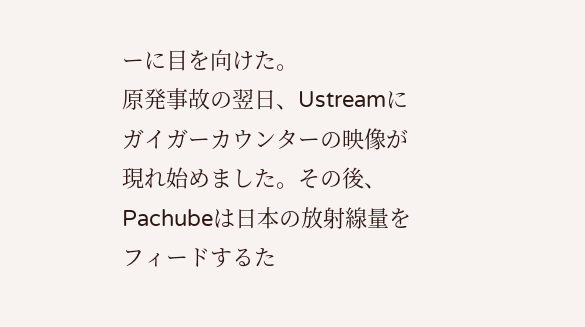ーに目を向けた。
原発事故の翌日、Ustreamにガイガーカウンターの映像が現れ始めました。その後、Pachubeは日本の放射線量をフィードするた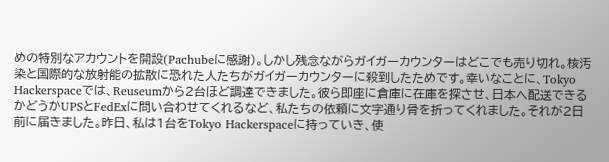めの特別なアカウントを開設(Pachubeに感謝)。しかし残念ながらガイガーカウンターはどこでも売り切れ。核汚染と国際的な放射能の拡散に恐れた人たちがガイガーカウンターに殺到したためです。幸いなことに、Tokyo Hackerspaceでは、Reuseumから2台ほど調達できました。彼ら即座に倉庫に在庫を探させ、日本へ配送できるかどうかUPSとFedExに問い合わせてくれるなど、私たちの依頼に文字通り骨を折ってくれました。それが2日前に届きました。昨日、私は1台をTokyo Hackerspaceに持っていき、使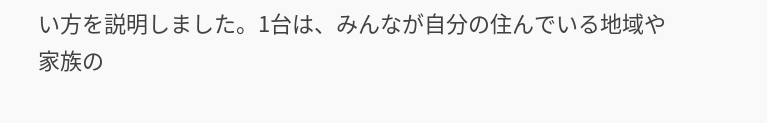い方を説明しました。1台は、みんなが自分の住んでいる地域や家族の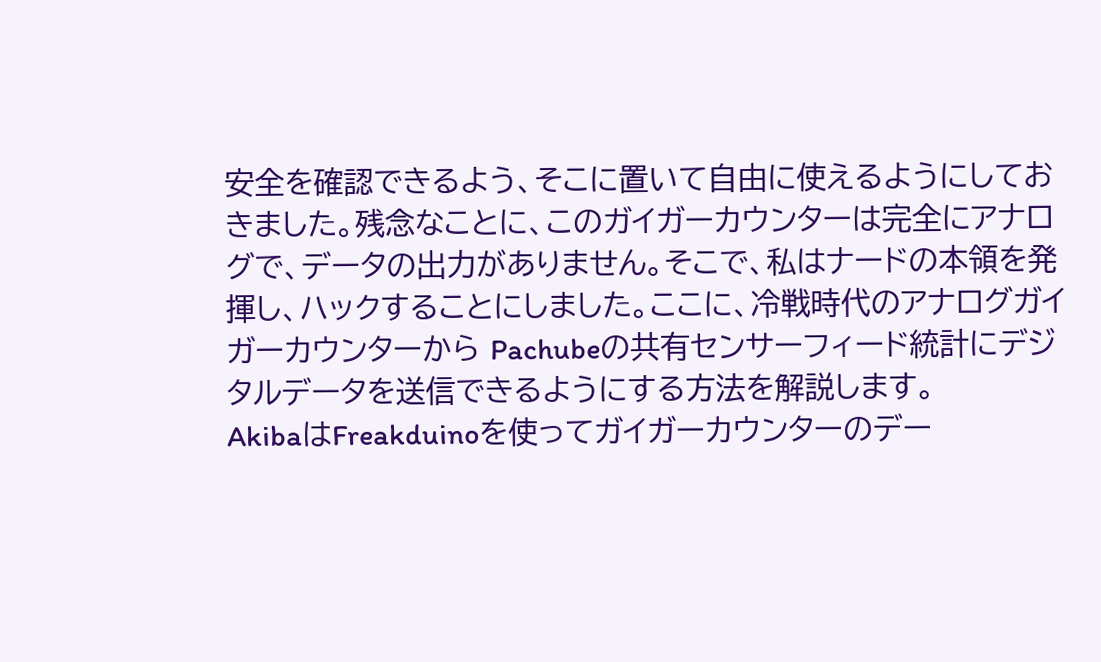安全を確認できるよう、そこに置いて自由に使えるようにしておきました。残念なことに、このガイガーカウンターは完全にアナログで、データの出力がありません。そこで、私はナードの本領を発揮し、ハックすることにしました。ここに、冷戦時代のアナログガイガーカウンターから Pachubeの共有センサーフィード統計にデジタルデータを送信できるようにする方法を解説します。
AkibaはFreakduinoを使ってガイガーカウンターのデー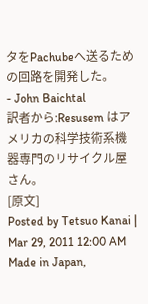タをPachubeへ送るための回路を開発した。
- John Baichtal
訳者から:Resusem はアメリカの科学技術系機器専門のリサイクル屋さん。
[原文]
Posted by Tetsuo Kanai |
Mar 29, 2011 12:00 AM
Made in Japan,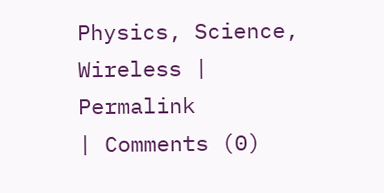Physics, Science, Wireless |
Permalink
| Comments (0)